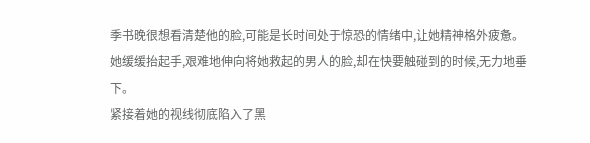季书晚很想看清楚他的脸,可能是长时间处于惊恐的情绪中,让她精神格外疲惫。
她缓缓抬起手,艰难地伸向将她救起的男人的脸,却在快要触碰到的时候,无力地垂下。
紧接着她的视线彻底陷入了黑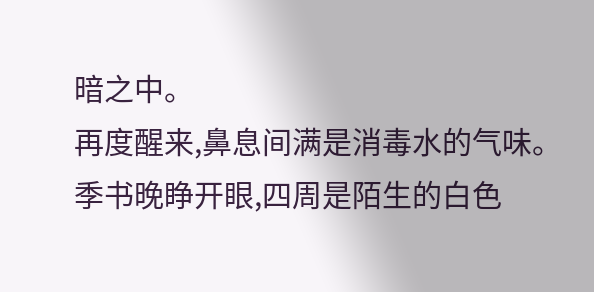暗之中。
再度醒来,鼻息间满是消毒水的气味。
季书晚睁开眼,四周是陌生的白色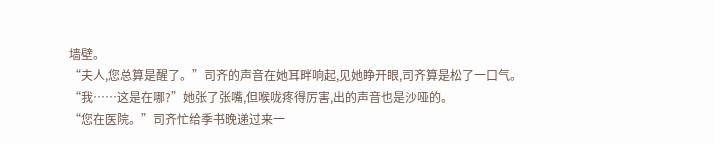墙壁。
“夫人,您总算是醒了。”司齐的声音在她耳畔响起,见她睁开眼,司齐算是松了一口气。
“我……这是在哪?”她张了张嘴,但喉咙疼得厉害,出的声音也是沙哑的。
“您在医院。”司齐忙给季书晚递过来一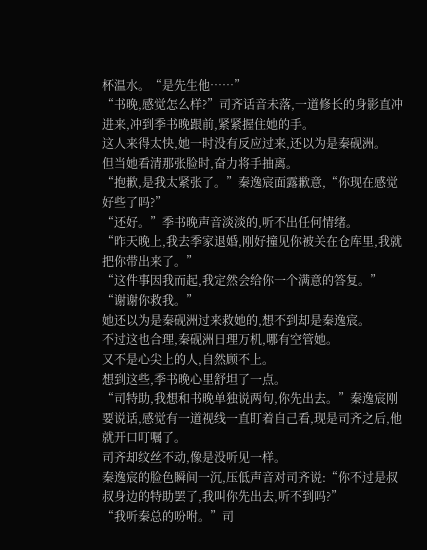杯温水。“是先生他……”
“书晚,感觉怎么样?”司齐话音未落,一道修长的身影直冲进来,冲到季书晚跟前,紧紧握住她的手。
这人来得太快,她一时没有反应过来,还以为是秦砚洲。
但当她看清那张脸时,奋力将手抽离。
“抱歉,是我太紧张了。”秦逸宸面露歉意,“你现在感觉好些了吗?”
“还好。”季书晚声音淡淡的,听不出任何情绪。
“昨天晚上,我去季家退婚,刚好撞见你被关在仓库里,我就把你带出来了。”
“这件事因我而起,我定然会给你一个满意的答复。”
“谢谢你救我。”
她还以为是秦砚洲过来救她的,想不到却是秦逸宸。
不过这也合理,秦砚洲日理万机,哪有空管她。
又不是心尖上的人,自然顾不上。
想到这些,季书晚心里舒坦了一点。
“司特助,我想和书晚单独说两句,你先出去。”秦逸宸刚要说话,感觉有一道视线一直盯着自己看,现是司齐之后,他就开口叮嘱了。
司齐却纹丝不动,像是没听见一样。
秦逸宸的脸色瞬间一沉,压低声音对司齐说:“你不过是叔叔身边的特助罢了,我叫你先出去,听不到吗?”
“我听秦总的吩咐。”司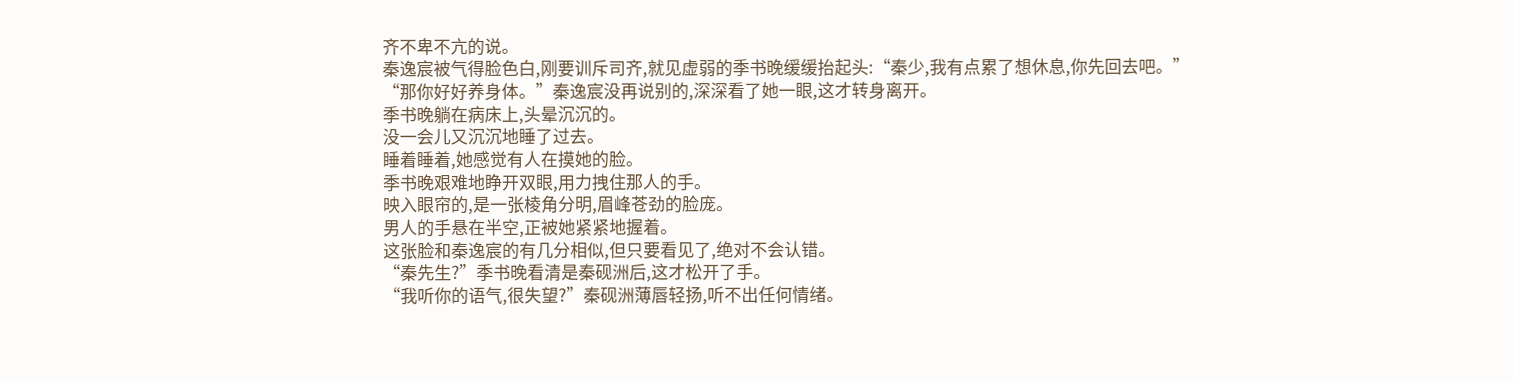齐不卑不亢的说。
秦逸宸被气得脸色白,刚要训斥司齐,就见虚弱的季书晚缓缓抬起头:“秦少,我有点累了想休息,你先回去吧。”
“那你好好养身体。”秦逸宸没再说别的,深深看了她一眼,这才转身离开。
季书晚躺在病床上,头晕沉沉的。
没一会儿又沉沉地睡了过去。
睡着睡着,她感觉有人在摸她的脸。
季书晚艰难地睁开双眼,用力拽住那人的手。
映入眼帘的,是一张棱角分明,眉峰苍劲的脸庞。
男人的手悬在半空,正被她紧紧地握着。
这张脸和秦逸宸的有几分相似,但只要看见了,绝对不会认错。
“秦先生?”季书晚看清是秦砚洲后,这才松开了手。
“我听你的语气,很失望?”秦砚洲薄唇轻扬,听不出任何情绪。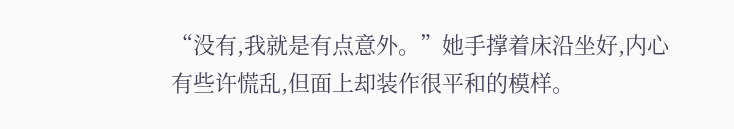“没有,我就是有点意外。”她手撑着床沿坐好,内心有些许慌乱,但面上却装作很平和的模样。